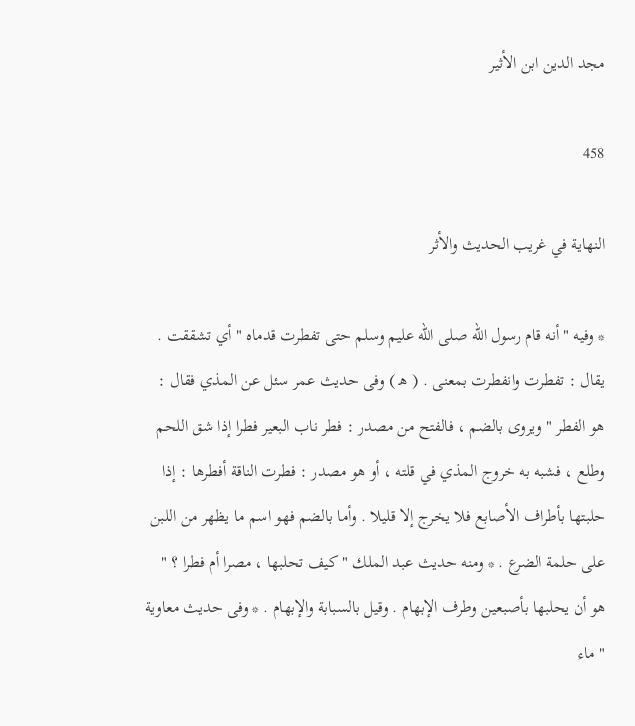مجد الدين ابن الأثير

458

النهاية في غريب الحديث والأثر

* وفيه " أنه قام رسول الله صلى الله عليم وسلم حتى تفطرت قدماه " أي تشققت . يقال : تفطرت وانفطرت بمعنى . ( ه‍ ) وفى حديث عمر سئل عن المذي فقال : هو الفطر " ويروى بالضم ، فالفتح من مصدر : فطر ناب البعير فطرا إذا شق اللحم وطلع ، فشبه به خروج المذي في قلته ، أو هو مصدر : فطرت الناقة أفطرها : إذا حلبتها بأطراف الأصابع فلا يخرج إلا قليلا . وأما بالضم فهو اسم ما يظهر من اللبن على حلمة الضرع . * ومنه حديث عبد الملك " كيف تحلبها ، مصرا أم فطرا ؟ " هو أن يحلبها بأصبعين وطرف الإبهام . وقيل بالسبابة والإبهام . * وفى حديث معاوية " ماء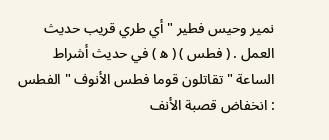نمير وحيس فطير " أي طري قريب حديث العمل . ( فطس ) ( ه‍ ) في حديث أشراط الساعة " تقاتلون قوما فطس الأنوف " الفطس : انخفاض قصبة الأنف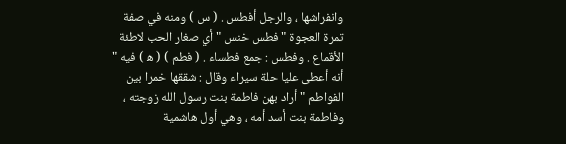وانفراشها ، والرجل أفطس . ( س ) ومنه في صفة تمرة العجوة " فطس خنس " أي صغار الحب لاطئة الأقماع . وفطس : جمع فطساء . ( فطم ) ( ه‍ ) فيه " أنه أعطى عليا حلة سيراء وقال : شققها خمرا بين الفواطم " أراد بهن فاطمة بنت رسول الله زوجته ، وفاطمة بنت أسد أمه ، وهي أول هاشمية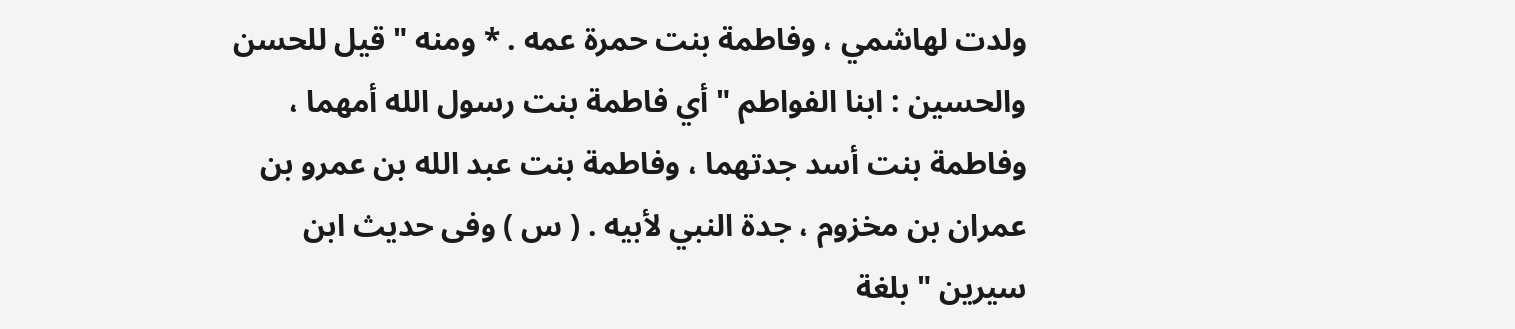ولدت لهاشمي ، وفاطمة بنت حمرة عمه . * ومنه " قيل للحسن والحسين : ابنا الفواطم " أي فاطمة بنت رسول الله أمهما ، وفاطمة بنت أسد جدتهما ، وفاطمة بنت عبد الله بن عمرو بن عمران بن مخزوم ، جدة النبي لأبيه . ( س ) وفى حديث ابن سيرين " بلغة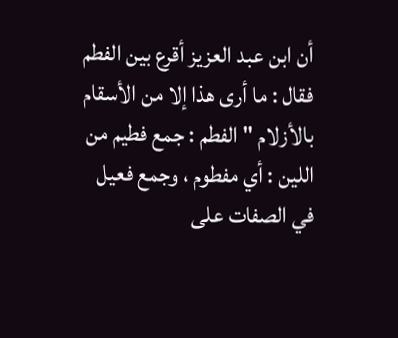أن ابن عبد العزيز أقرع بين الفطم فقال : ما أرى هذا إلا من الأسقام بالأزلام " الفطم : جمع فطيم من اللين : أي مفطوم ، وجمع فعيل في الصفات على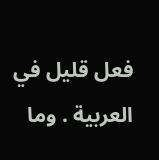فعل قليل في العربية . وما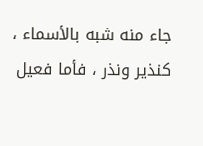جاء منه شبه بالأسماء ، كنذير ونذر ، فأما فعيل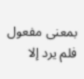بمعنى مفعول فلم يرد إلا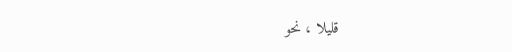قليلا ، نحو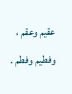عقيم وعقم ، وفطيم وفطم .